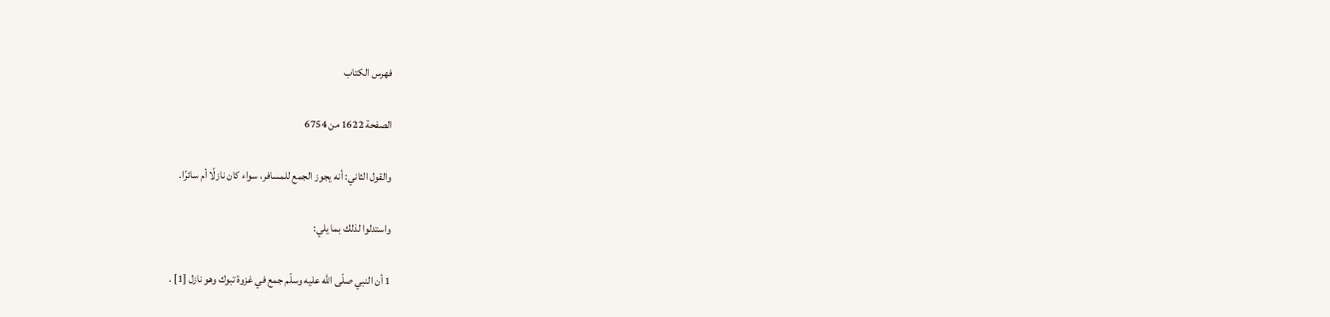فهرس الكتاب

الصفحة 1622 من 6754

والقول الثاني: أنه يجوز الجمع للمسافر، سواء كان نازلًا أم سائرًا.

واستدلوا لذلك بما يلي:

1 أن النبي صلّى الله عليه وسلّم جمع في غزوة تبوك وهو نازل [1] .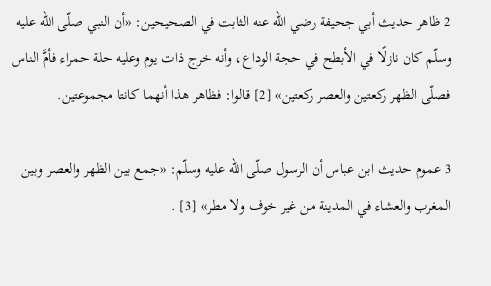2 ظاهر حديث أبي جحيفة رضي الله عنه الثابت في الصحيحين: «أن النبي صلّى الله عليه وسلّم كان نازلًا في الأبطح في حجة الوداع، وأنه خرج ذات يوم وعليه حلة حمراء فأمَّ الناس فصلّى الظهر ركعتين والعصر ركعتين» [2] قالوا: فظاهر هذا أنهما كانتا مجموعتين.

3 عموم حديث ابن عباس أن الرسول صلّى الله عليه وسلّم: «جمع بين الظهر والعصر وبين المغرب والعشاء في المدينة من غير خوف ولا مطر» [3] .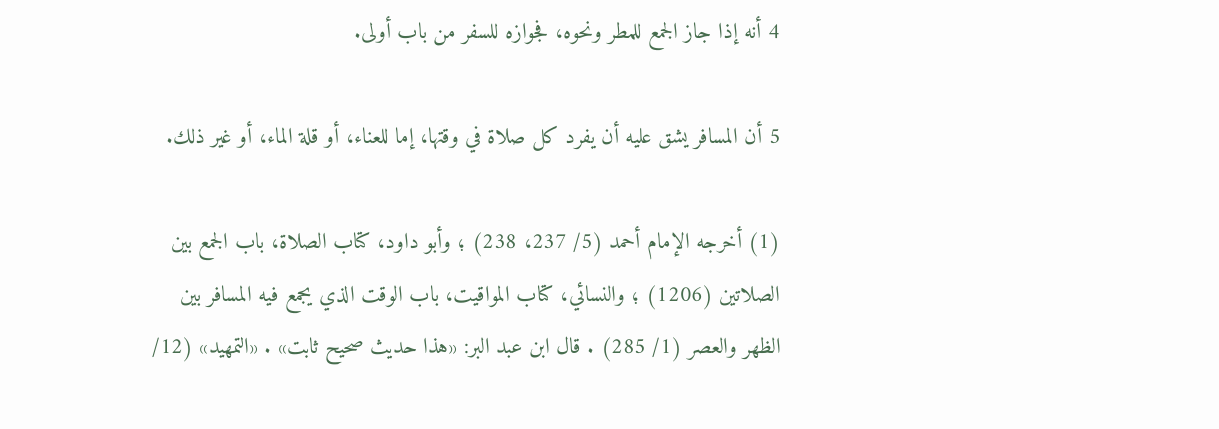4 أنه إذا جاز الجمع للمطر ونحوه، فجوازه للسفر من باب أولى.

5 أن المسافر يشق عليه أن يفرد كل صلاة في وقتها، إما للعناء، أو قلة الماء، أو غير ذلك.

(1) أخرجه الإمام أحمد (5/ 237، 238) ؛ وأبو داود، كتاب الصلاة، باب الجمع بين الصلاتين (1206) ؛ والنسائي، كتاب المواقيت، باب الوقت الذي يجمع فيه المسافر بين الظهر والعصر (1/ 285) . قال ابن عبد البر: «هذا حديث صحيح ثابت» . «التمهيد» (12/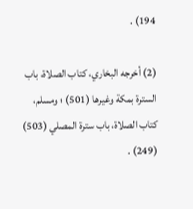194) .

(2) أخرجه البخاري، كتاب الصلاة، باب السترة بمكة وغيرها (501) ؛ ومسلم، كتاب الصلاة، باب سترة المصلي (503) (249) .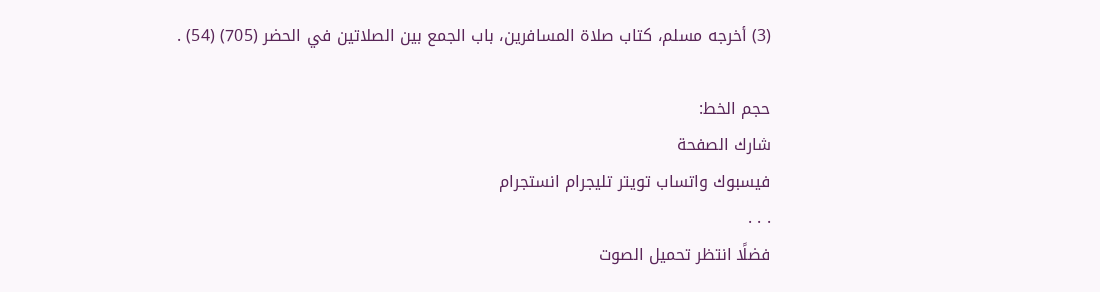(3) أخرجه مسلم، كتاب صلاة المسافرين، باب الجمع بين الصلاتين في الحضر (705) (54) .

حجم الخط:
شارك الصفحة
فيسبوك واتساب تويتر تليجرام انستجرام
. . .
فضلًا انتظر تحميل الصوت